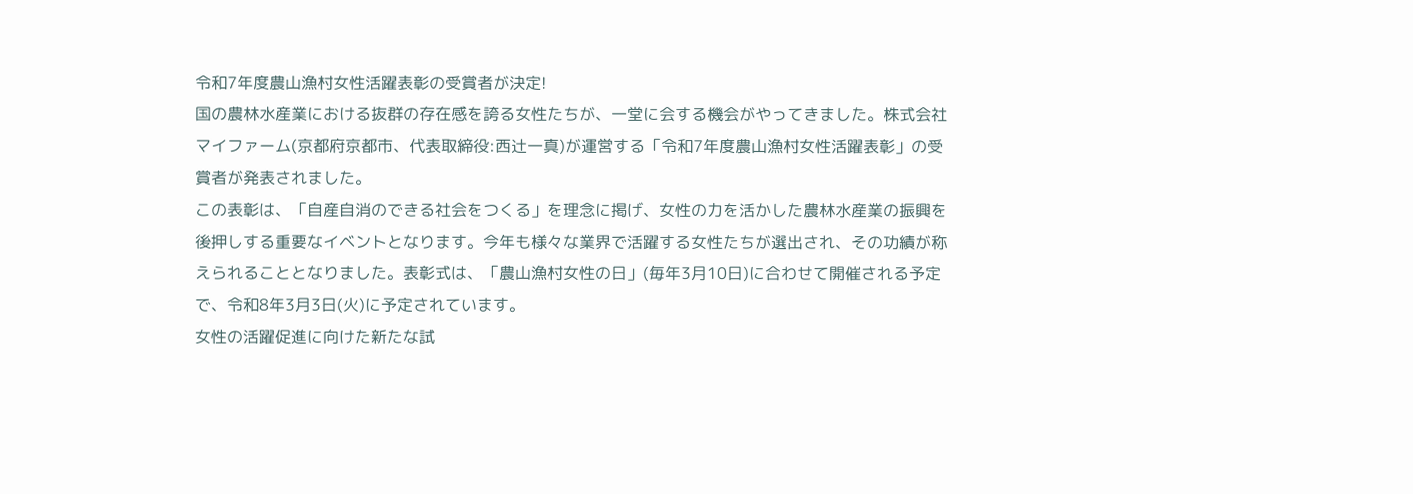令和7年度農山漁村女性活躍表彰の受賞者が決定!
国の農林水産業における抜群の存在感を誇る女性たちが、一堂に会する機会がやってきました。株式会社マイファーム(京都府京都市、代表取締役:西辻一真)が運営する「令和7年度農山漁村女性活躍表彰」の受賞者が発表されました。
この表彰は、「自産自消のできる社会をつくる」を理念に掲げ、女性の力を活かした農林水産業の振興を後押しする重要なイベントとなります。今年も様々な業界で活躍する女性たちが選出され、その功績が称えられることとなりました。表彰式は、「農山漁村女性の日」(毎年3月10日)に合わせて開催される予定で、令和8年3月3日(火)に予定されています。
女性の活躍促進に向けた新たな試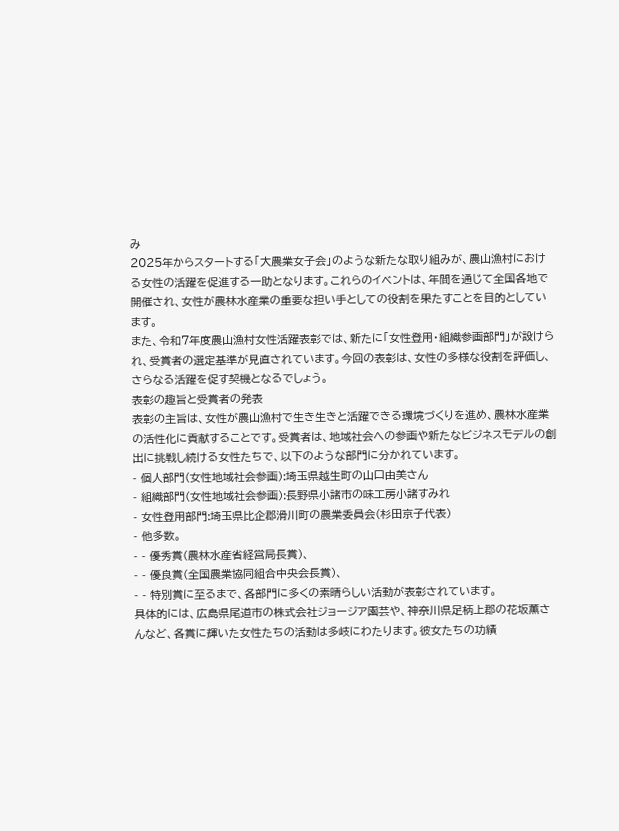み
2025年からスタートする「大農業女子会」のような新たな取り組みが、農山漁村における女性の活躍を促進する一助となります。これらのイベントは、年間を通じて全国各地で開催され、女性が農林水産業の重要な担い手としての役割を果たすことを目的としています。
また、令和7年度農山漁村女性活躍表彰では、新たに「女性登用・組織参画部門」が設けられ、受賞者の選定基準が見直されています。今回の表彰は、女性の多様な役割を評価し、さらなる活躍を促す契機となるでしょう。
表彰の趣旨と受賞者の発表
表彰の主旨は、女性が農山漁村で生き生きと活躍できる環境づくりを進め、農林水産業の活性化に貢献することです。受賞者は、地域社会への参画や新たなビジネスモデルの創出に挑戦し続ける女性たちで、以下のような部門に分かれています。
- 個人部門(女性地域社会参画):埼玉県越生町の山口由美さん
- 組織部門(女性地域社会参画):長野県小諸市の味工房小諸すみれ
- 女性登用部門:埼玉県比企郡滑川町の農業委員会(杉田京子代表)
- 他多数。
- - 優秀賞(農林水産省経営局長賞)、
- - 優良賞(全国農業協同組合中央会長賞)、
- - 特別賞に至るまで、各部門に多くの素晴らしい活動が表彰されています。
具体的には、広島県尾道市の株式会社ジョージア園芸や、神奈川県足柄上郡の花坂薫さんなど、各賞に輝いた女性たちの活動は多岐にわたります。彼女たちの功績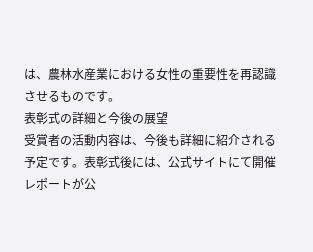は、農林水産業における女性の重要性を再認識させるものです。
表彰式の詳細と今後の展望
受賞者の活動内容は、今後も詳細に紹介される予定です。表彰式後には、公式サイトにて開催レポートが公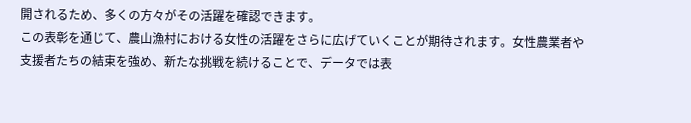開されるため、多くの方々がその活躍を確認できます。
この表彰を通じて、農山漁村における女性の活躍をさらに広げていくことが期待されます。女性農業者や支援者たちの結束を強め、新たな挑戦を続けることで、データでは表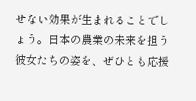せない効果が生まれることでしょう。日本の農業の未来を担う彼女たちの姿を、ぜひとも応援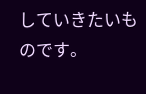していきたいものです。